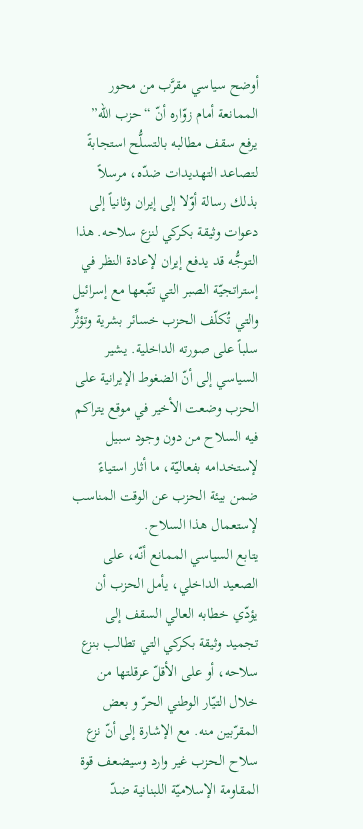أوضح سياسي مقرَّب من محور الممانعة أمام زوّاره أنّ “حزب الله” يرفع سقف مطالبه بالتسلُّح استجابةً لتصاعد التهديدات ضدّه، مرسلاً بذلك رسالة أوّلا إلى إيران وثانياً إلى دعوات وثيقة بكركي لنزع سلاحه. هذا التوجُّه قد يدفع إيران لإعادة النظر في إستراتجيّة الصبر التي تتّبعها مع إسرائيل والتي تُكلّف الحزب خسائر بشرية وتؤثِّر سلباً على صورته الداخلية. يشير السياسي إلى أنّ الضغوط الإيرانية على الحزب وضعت الأخير في موقع يتراكم فيه السلاح من دون وجود سبيل لإستخدامه بفعاليّة، ما أثار استياءً ضمن بيئة الحزب عن الوقت المناسب لإستعمال هذا السلاح.
يتابع السياسي الممانع أنّه، على الصعيد الداخلي، يأمل الحزب أن يؤدّي خطابه العالي السقف إلى تجميد وثيقة بكركي التي تطالب بنزع سلاحه، أو على الأقلّ عرقلتها من خلال التيّار الوطني الحرّ و بعض المقرّبين منه. مع الإشارة إلى أنّ نزع سلاح الحزب غير وارد وسيضعف قوة المقاومة الإسلاميّة اللبنانية ضدّ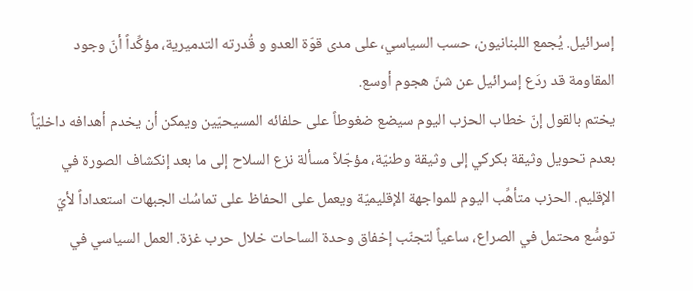إسرائيل. يُجمع اللبنانيون، حسب السياسي، على مدى قوّة العدو و قُدرته التدميرية، مؤكِّداً أنّ وجود المقاومة قد ردَع إسرائيل عن شنّ هجوم أوسع.
يختم بالقول إنّ خطاب الحزب اليوم سيضع ضغوطاً على حلفائه المسيحيّين ويمكن أن يخدم أهدافه داخليّاً بعدم تحويل وثيقة بكركي إلى وثيقة وطنيّة، مؤجّلاً مسألة نزع السلاح إلى ما بعد إنكشاف الصورة في الإقليم. الحزب متأهِّب اليوم للمواجهة الإقليميّة ويعمل على الحفاظ على تماسُك الجبهات استعداداً لأيّ توسُّع محتمل في الصراع، ساعياً لتجنّب إخفاق وحدة الساحات خلال حرب غزة. العمل السياسي في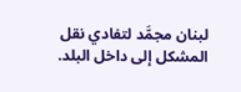لبنان مجمَّد لتفادي نقل المشكل إلى داخل البلد.